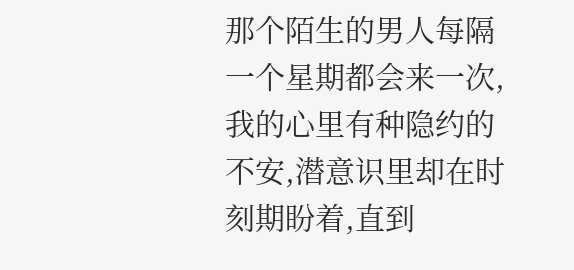那个陌生的男人每隔一个星期都会来一次,我的心里有种隐约的不安,潜意识里却在时刻期盼着,直到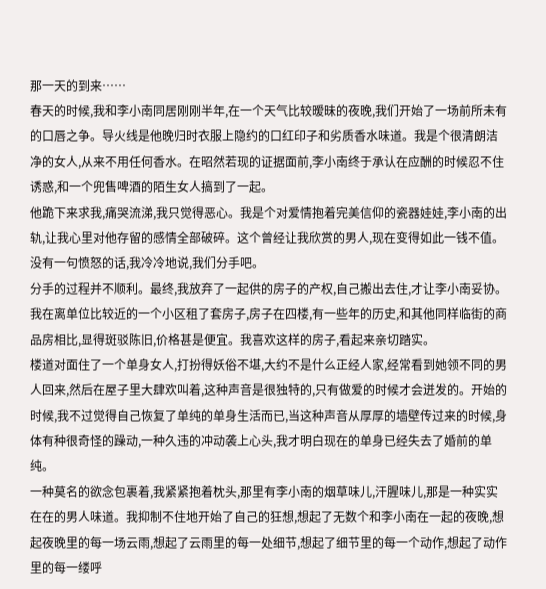那一天的到来……
春天的时候,我和李小南同居刚刚半年,在一个天气比较暧昧的夜晚,我们开始了一场前所未有的口唇之争。导火线是他晚归时衣服上隐约的口红印子和劣质香水味道。我是个很清朗洁净的女人,从来不用任何香水。在昭然若现的证据面前,李小南终于承认在应酬的时候忍不住诱惑,和一个兜售啤酒的陌生女人搞到了一起。
他跪下来求我,痛哭流涕,我只觉得恶心。我是个对爱情抱着完美信仰的瓷器娃娃,李小南的出轨,让我心里对他存留的感情全部破碎。这个曾经让我欣赏的男人,现在变得如此一钱不值。没有一句愤怒的话,我冷冷地说,我们分手吧。
分手的过程并不顺利。最终,我放弃了一起供的房子的产权,自己搬出去住,才让李小南妥协。
我在离单位比较近的一个小区租了套房子,房子在四楼,有一些年的历史,和其他同样临街的商品房相比,显得斑驳陈旧,价格甚是便宜。我喜欢这样的房子,看起来亲切踏实。
楼道对面住了一个单身女人,打扮得妖俗不堪,大约不是什么正经人家,经常看到她领不同的男人回来,然后在屋子里大肆欢叫着,这种声音是很独特的,只有做爱的时候才会迸发的。开始的时候,我不过觉得自己恢复了单纯的单身生活而已,当这种声音从厚厚的墙壁传过来的时候,身体有种很奇怪的躁动,一种久违的冲动袭上心头,我才明白现在的单身已经失去了婚前的单纯。
一种莫名的欲念包裹着,我紧紧抱着枕头,那里有李小南的烟草味儿,汗腥味儿,那是一种实实在在的男人味道。我抑制不住地开始了自己的狂想,想起了无数个和李小南在一起的夜晚,想起夜晚里的每一场云雨,想起了云雨里的每一处细节,想起了细节里的每一个动作,想起了动作里的每一缕呼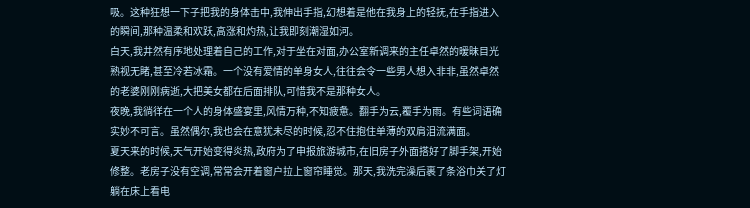吸。这种狂想一下子把我的身体击中,我伸出手指,幻想着是他在我身上的轻抚,在手指进入的瞬间,那种温柔和欢跃,高涨和灼热,让我即刻潮湿如河。
白天,我井然有序地处理着自己的工作,对于坐在对面,办公室新调来的主任卓然的暧昧目光熟视无睹,甚至冷若冰霜。一个没有爱情的单身女人,往往会令一些男人想入非非,虽然卓然的老婆刚刚病逝,大把美女都在后面排队,可惜我不是那种女人。
夜晚,我徜徉在一个人的身体盛宴里,风情万种,不知疲惫。翻手为云,覆手为雨。有些词语确实妙不可言。虽然偶尔,我也会在意犹未尽的时候,忍不住抱住单薄的双肩泪流满面。
夏天来的时候,天气开始变得炎热,政府为了申报旅游城市,在旧房子外面搭好了脚手架,开始修整。老房子没有空调,常常会开着窗户拉上窗帘睡觉。那天,我洗完澡后裹了条浴巾关了灯躺在床上看电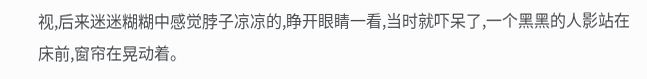视,后来迷迷糊糊中感觉脖子凉凉的,睁开眼睛一看,当时就吓呆了,一个黑黑的人影站在床前,窗帘在晃动着。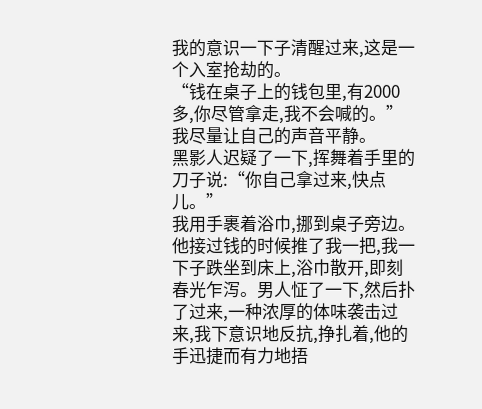我的意识一下子清醒过来,这是一个入室抢劫的。
“钱在桌子上的钱包里,有2000多,你尽管拿走,我不会喊的。”我尽量让自己的声音平静。
黑影人迟疑了一下,挥舞着手里的刀子说:“你自己拿过来,快点儿。”
我用手裹着浴巾,挪到桌子旁边。他接过钱的时候推了我一把,我一下子跌坐到床上,浴巾散开,即刻春光乍泻。男人怔了一下,然后扑了过来,一种浓厚的体味袭击过来,我下意识地反抗,挣扎着,他的手迅捷而有力地捂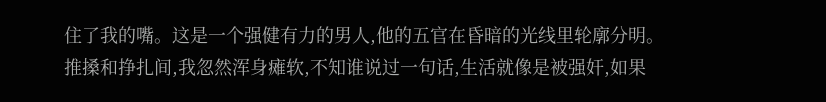住了我的嘴。这是一个强健有力的男人,他的五官在昏暗的光线里轮廓分明。
推搡和挣扎间,我忽然浑身瘫软,不知谁说过一句话,生活就像是被强奸,如果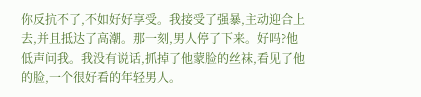你反抗不了,不如好好享受。我接受了强暴,主动迎合上去,并且抵达了高潮。那一刻,男人停了下来。好吗?他低声问我。我没有说话,抓掉了他蒙脸的丝袜,看见了他的脸,一个很好看的年轻男人。